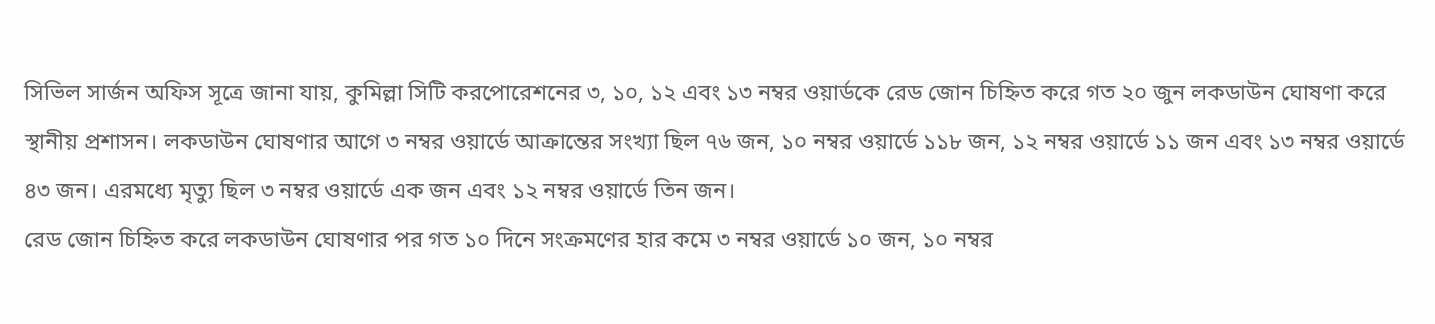সিভিল সার্জন অফিস সূত্রে জানা যায়, কুমিল্লা সিটি করপোরেশনের ৩, ১০, ১২ এবং ১৩ নম্বর ওয়ার্ডকে রেড জোন চিহ্নিত করে গত ২০ জুন লকডাউন ঘোষণা করে স্থানীয় প্রশাসন। লকডাউন ঘোষণার আগে ৩ নম্বর ওয়ার্ডে আক্রান্তের সংখ্যা ছিল ৭৬ জন, ১০ নম্বর ওয়ার্ডে ১১৮ জন, ১২ নম্বর ওয়ার্ডে ১১ জন এবং ১৩ নম্বর ওয়ার্ডে ৪৩ জন। এরমধ্যে মৃত্যু ছিল ৩ নম্বর ওয়ার্ডে এক জন এবং ১২ নম্বর ওয়ার্ডে তিন জন।
রেড জোন চিহ্নিত করে লকডাউন ঘোষণার পর গত ১০ দিনে সংক্রমণের হার কমে ৩ নম্বর ওয়ার্ডে ১০ জন, ১০ নম্বর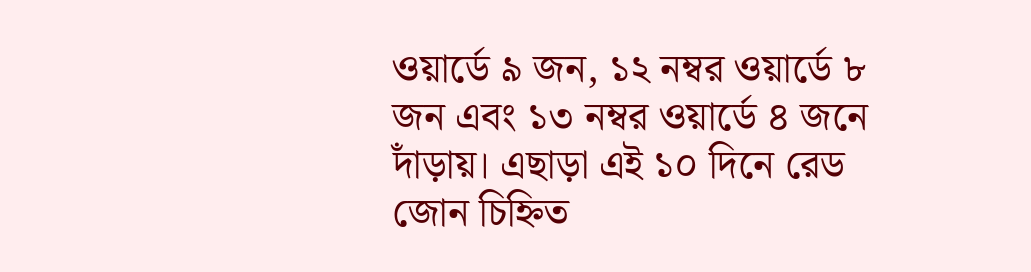ওয়ার্ডে ৯ জন, ১২ নম্বর ওয়ার্ডে ৮ জন এবং ১৩ নম্বর ওয়ার্ডে ৪ জনে দাঁড়ায়। এছাড়া এই ১০ দিনে রেড জোন চিহ্নিত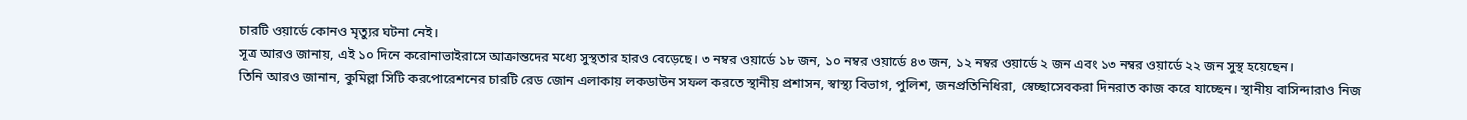চারটি ওয়ার্ডে কোনও মৃত্যুর ঘটনা নেই।
সূত্র আরও জানায়, এই ১০ দিনে করোনাভাইরাসে আক্রান্তদের মধ্যে সুস্থতার হারও বেড়েছে। ৩ নম্বর ওয়ার্ডে ১৮ জন, ১০ নম্বর ওয়ার্ডে ৪৩ জন, ১২ নম্বর ওয়ার্ডে ২ জন এবং ১৩ নম্বর ওয়ার্ডে ২২ জন সুস্থ হয়েছেন।
তিনি আরও জানান, কুমিল্লা সিটি করপোরেশনের চারটি রেড জোন এলাকায় লকডাউন সফল করতে স্থানীয় প্রশাসন, স্বাস্থ্য বিভাগ, পুলিশ, জনপ্রতিনিধিরা, স্বেচ্ছাসেবকরা দিনরাত কাজ করে যাচ্ছেন। স্থানীয় বাসিন্দারাও নিজ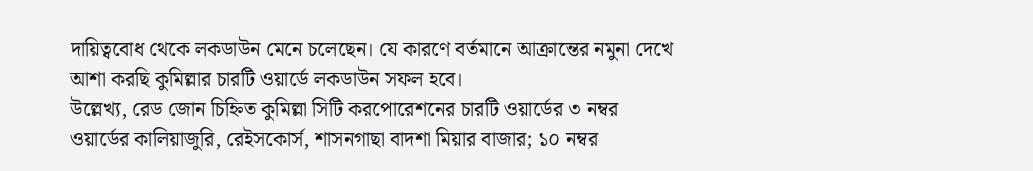দায়িত্ববোধ থেকে লকডাউন মেনে চলেছেন। যে কারণে বর্তমানে আক্রান্তের নমুনা দেখে আশা করছি কুমিল্লার চারটি ওয়ার্ডে লকডাউন সফল হবে।
উল্লেখ্য, রেড জোন চিহ্নিত কুমিল্লা সিটি করপোরেশনের চারটি ওয়ার্ডের ৩ নম্বর ওয়ার্ডের কালিয়াজুরি, রেইসকোর্স, শাসনগাছা বাদশা মিয়ার বাজার; ১০ নম্বর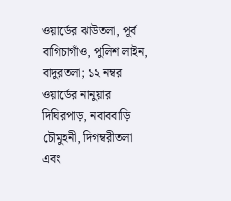ওয়ার্ডের ঝাউতলা, পূর্ব বাগিচাগাঁও, পুলিশ লাইন, বাদুরতলা; ১২ নম্বর ওয়ার্ডের নানুয়ার দিঘিরপাড়, নবাববাড়ি চৌমুহনী, দিগম্বরীতলা এবং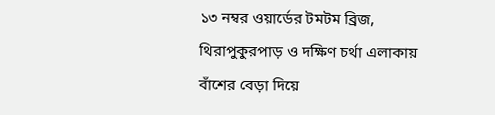১৩ নম্বর ওয়ার্ডের টমটম ব্রিজ, থিরাপুকুরপাড় ও দক্ষিণ চর্থা এলাকায় বাঁশের বেড়া দিয়ে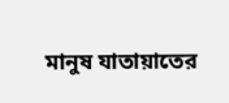মানুষ যাতায়াতের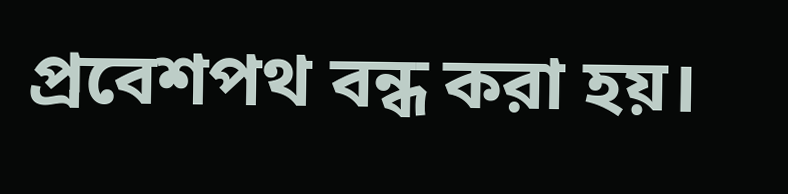প্রবেশপথ বন্ধ করা হয়।